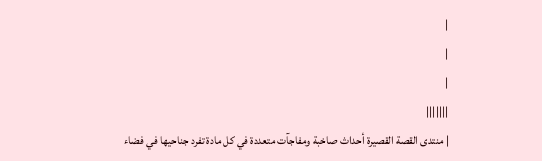|
|
|
|||||||
| منتدى القصة القصيرة أحداث صاخبة ومفاجآت متعددة في كل مادة تفرد جناحيها في فضاء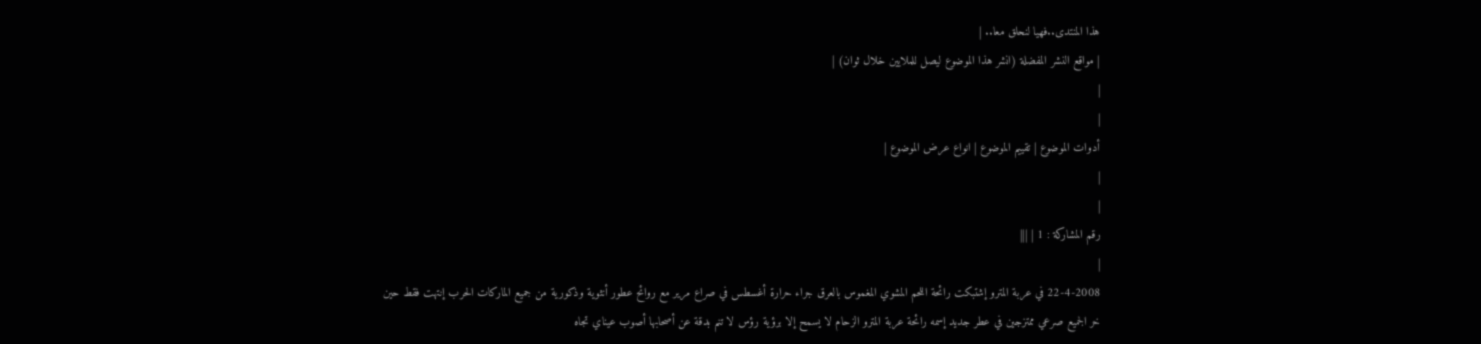هذا المنتدى..فهيا لنحلق معا.. |
| مواقع النشر المفضلة (انشر هذا الموضوع ليصل للملايين خلال ثوان) |
|
|
أدوات الموضوع | تقييم الموضوع | انواع عرض الموضوع |
|
|
رقم المشاركة : 1 | |||
|
22-4-2008 في عربة المترو إشتبكت رائحة اللحم المشوي المغموس بالعرق جراء حرارة أغسطس في صراع مرير مع روائح عطور أنثوية وذكورية من جميع الماركات الحرب إنتهت فقط حين خر الجميع صرعي ممتزجين في عطر جديد إسمه رائحة عربة المترو الزحام لا يسمح إلا برؤية رؤس لا تنم بدقة عن أصحابها أصوب عيناي تجاه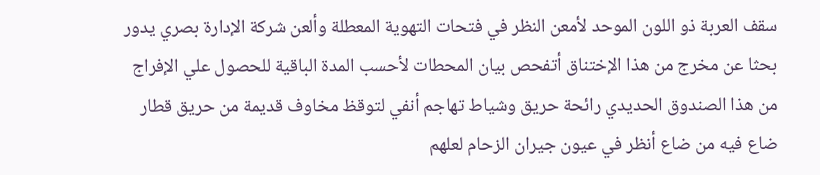سقف العربة ذو اللون الموحد لأمعن النظر في فتحات التهوية المعطلة وألعن شركة الإدارة بصري يدور بحثا عن مخرج من هذا الإختناق أتفحص بيان المحطات لأحسب المدة الباقية للحصول علي الإفراج من هذا الصندوق الحديدي رائحة حريق وشياط تهاجم أنفي لتوقظ مخاوف قديمة من حريق قطار ضاع فيه من ضاع أنظر في عيون جيران الزحام لعلهم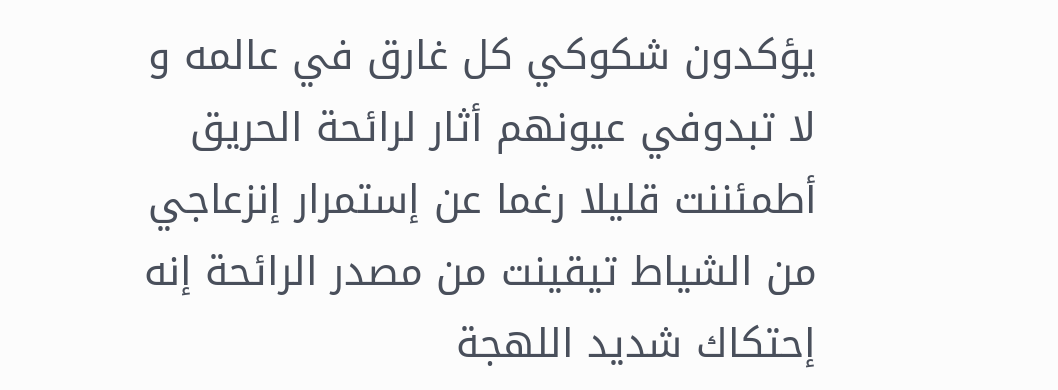يؤكدون شكوكي كل غارق في عالمه و لا تبدوفي عيونهم أثار لرائحة الحريق أطمئننت قليلا رغما عن إستمرار إنزعاجي من الشياط تيقينت من مصدر الرائحة إنه إحتكاك شديد اللهجة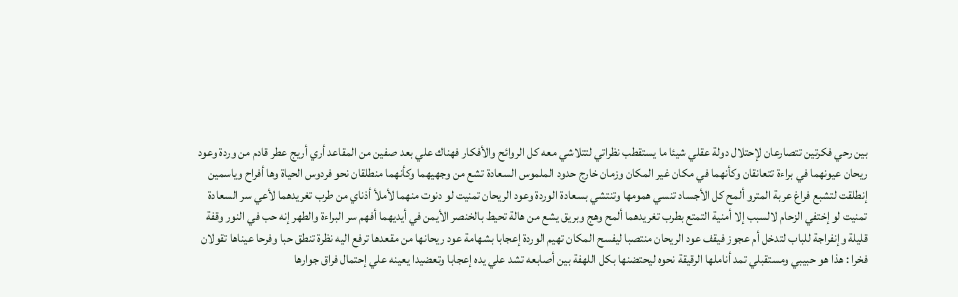بين رحي فكرتين تتصارعان لإحتلال دولة عقلي شيئا ما يستقطب نظراتي لتتلاشي معه كل الروائح والأفكار فهناك علي بعد صفين من المقاعد أري أريج عطر قادم من وردة وعود ريحان عيونهما في براءة تتعانقان وكأنهما في مكان غير المكان وزمان خارج حدود الملموس السعادة تشع من وجهيهما وكأنهما منطلقان نحو فردوس الحياة وها أفراح وياسمين إنطلقت لتشبع فراغ عربة المترو ألمح كل الأجساد تنسي همومها وتنتشي بسعادة الوردة وعود الريحان تمنيت لو دنوت منهما لأملأ أذناي من طرب تغريدهما لأعي سر السعادة تمنيت لو إختفي الزحام لالسبب إلا أمنية التمتع بطرب تغريدهما ألمح وهج وبريق يشع من هالة تحيط بالخنصر الأيمن في أيديهما أفهم سر البراءة والطهر إنه حب في النور وقفة قليلة وإنفراجة للباب لتدخل أم عجوز فيقف عود الريحان منتصبا ليفسح المكان تهيم الوردة إعجابا بشهامة عود ريحانها من مقعدها ترفع اليه نظرة تنطق حبا وفرحا عيناها تقولان فخرا : هذا هو حبيبي ومستقبلي تمد أناملها الرقيقة نحوه ليحتضنها بكل اللهفة بين أصابعه تشد علي يده إعجابا وتعضيدا يعينه علي إحتمال فراق جوارها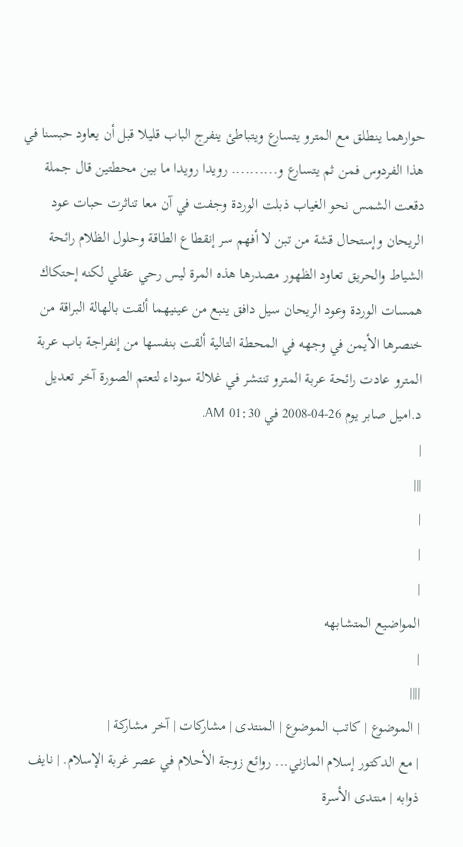حوارهما ينطلق مع المترو يتسارع ويتباطئ ينفرج الباب قليلا قبل أن يعاود حبسنا في هذا الفردوس فمن ثم يتسارع و.......... رويدا رويدا ما بين محطتين قال جملة دقعت الشمس نحو الغياب ذبلت الوردة وجفت في آن معا تناثرت حبات عود الريحان وإستحال قشة من تبن لا أفهم سر إنقطاع الطاقة وحلول الظلام رائحة الشياط والحريق تعاود الظهور مصدرها هذه المرة ليس رحي عقلي لكنه إحتكاك همسات الوردة وعود الريحان سيل دافق ينبع من عينيهما ألقت بالهالة البراقة من خنصرها الأيمن في وجهه في المحطة التالية ألقت بنفسها من إنفراجة باب عربة المترو عادت رائحة عربة المترو تنتشر في غلالة سوداء لتعتم الصورة آخر تعديل د.اميل صابر يوم 26-04-2008 في 01:30 AM.
|
|||
|
|
|
المواضيع المتشابهه
|
||||
| الموضوع | كاتب الموضوع | المنتدى | مشاركات | آخر مشاركة |
| مع الدكتور إسلام المازني... روائع زوجة الأحلام في عصر غربة الإسلام. | نايف ذوابه | منتدى الأسرة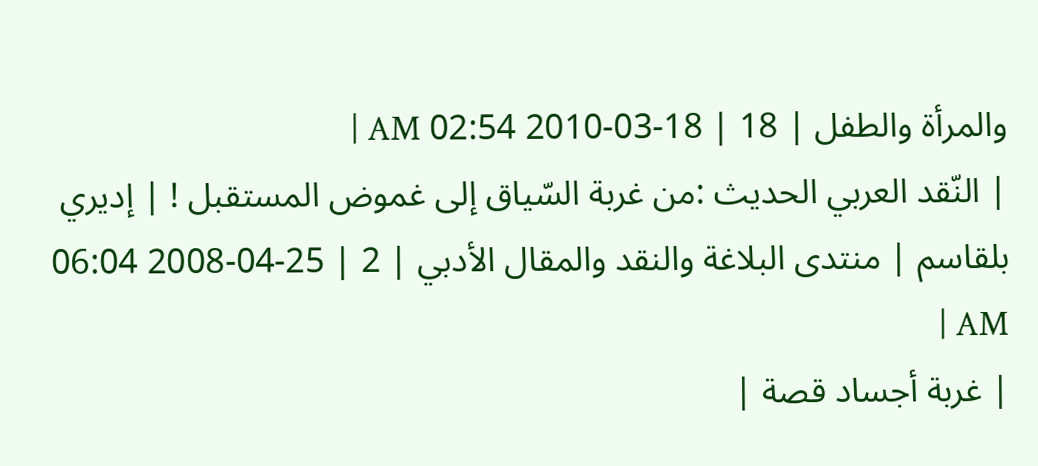والمرأة والطفل | 18 | 18-03-2010 02:54 AM |
| النّقد العربي الحديث :من غربة السّياق إلى غموض المستقبل ! | إديري بلقاسم | منتدى البلاغة والنقد والمقال الأدبي | 2 | 25-04-2008 06:04 AM |
| غربة أجساد قصة |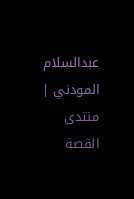عبدالسلام المودني | منتدى القصة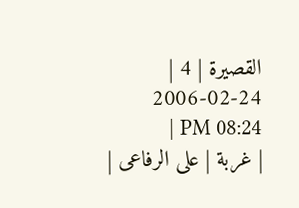القصيرة | 4 | 24-02-2006 08:24 PM |
| غربة | على الرفاعى |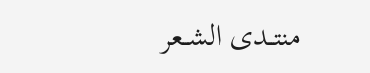منتــدى الشــعر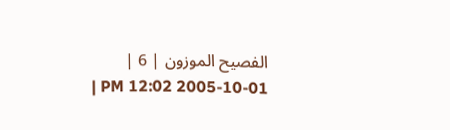الفصيح الموزون | 6 | 01-10-2005 12:02 PM |